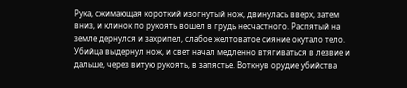Рука, сжимающая короткий изогнутый нож, двинулась вверх, затем вниз, и клинок по рукоять вошел в грудь несчастного. Распятый на земле дернулся и захрипел, слабое желтоватое сияние окутало тело. Убийца выдернул нож, и свет начал медленно втягиваться в лезвие и дальше, через витую рукоять, в запястье. Воткнув орудие убийства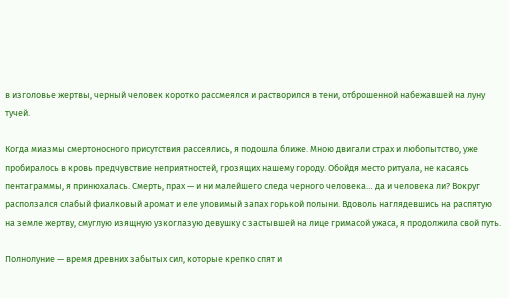в изголовье жертвы, черный человек коротко рассмеялся и растворился в тени, отброшенной набежавшей на луну тучей.

Когда миазмы смертоносного присутствия рассеялись, я подошла ближе. Мною двигали страх и любопытство, уже пробиралось в кровь предчувствие неприятностей, грозящих нашему городу. Обойдя место ритуала, не касаясь пентаграммы, я принюхалась. Смерть, прах — и ни малейшего следа черного человека… да и человека ли? Вокруг расползался слабый фиалковый аромат и еле уловимый запах горькой полыни. Вдоволь наглядевшись на распятую на земле жертву, смуглую изящную узкоглазую девушку с застывшей на лице гримасой ужаса, я продолжила свой путь.

Полнолуние — время древних забытых сил, которые крепко спят и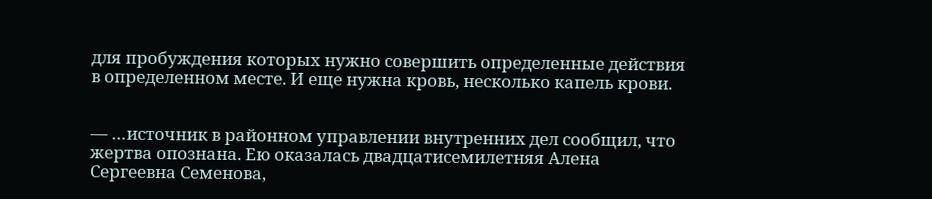для пробуждения которых нужно совершить определенные действия в определенном месте. И еще нужна кровь, несколько капель крови.


— …источник в районном управлении внутренних дел сообщил, что жертва опознана. Ею оказалась двадцатисемилетняя Алена Сергеевна Семенова,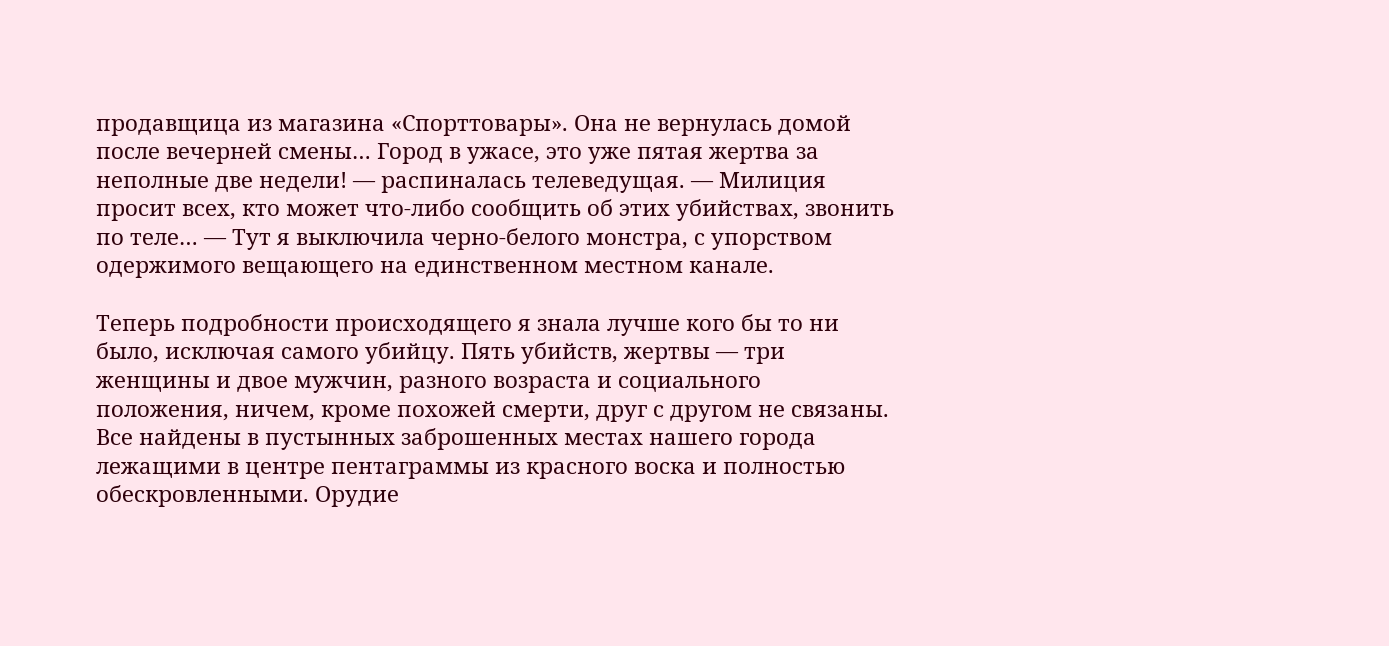продавщица из магазина «Спорттовары». Она не вернулась домой после вечерней смены… Город в ужасе, это уже пятая жертва за неполные две недели! — распиналась телеведущая. — Милиция просит всех, кто может что-либо сообщить об этих убийствах, звонить по теле… — Тут я выключила черно-белого монстра, с упорством одержимого вещающего на единственном местном канале.

Теперь подробности происходящего я знала лучше кого бы то ни было, исключая самого убийцу. Пять убийств, жертвы — три женщины и двое мужчин, разного возраста и социального положения, ничем, кроме похожей смерти, друг с другом не связаны. Все найдены в пустынных заброшенных местах нашего города лежащими в центре пентаграммы из красного воска и полностью обескровленными. Орудие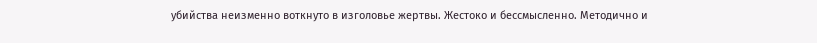убийства неизменно воткнуто в изголовье жертвы. Жестоко и бессмысленно. Методично и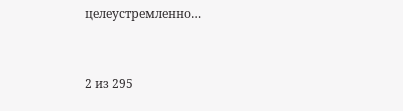целеустремленно…



2 из 295